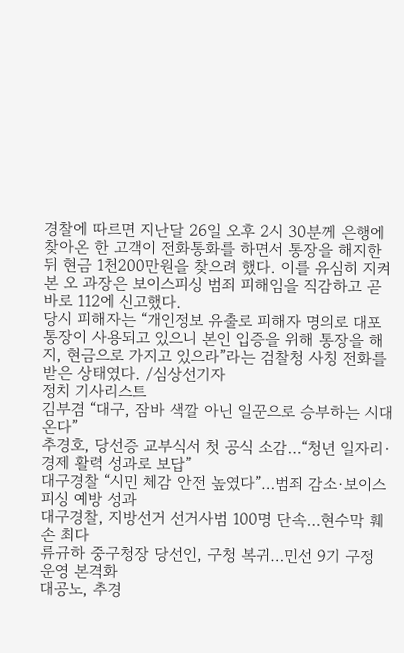경찰에 따르면 지난달 26일 오후 2시 30분께 은행에 찾아온 한 고객이 전화통화를 하면서 통장을 해지한 뒤 현금 1천200만원을 찾으려 했다. 이를 유심히 지켜본 오 과장은 보이스피싱 범죄 피해임을 직감하고 곧바로 112에 신고했다.
당시 피해자는 “개인정보 유출로 피해자 명의로 대포통장이 사용되고 있으니 본인 입증을 위해 통장을 해지, 현금으로 가지고 있으라”라는 검찰청 사칭 전화를 받은 상태였다. /심상선기자
정치 기사리스트
김부겸 “대구, 잠바 색깔 아닌 일꾼으로 승부하는 시대 온다”
추경호, 당선증 교부식서 첫 공식 소감…“청년 일자리·경제 활력 성과로 보답”
대구경찰 “시민 체감 안전 높였다”…범죄 감소·보이스피싱 예방 성과
대구경찰, 지방선거 선거사범 100명 단속…현수막 훼손 최다
류규하 중구청장 당선인, 구청 복귀…민선 9기 구정 운영 본격화
대공노, 추경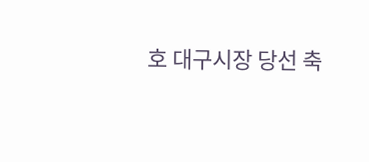호 대구시장 당선 축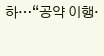하…“공약 이행·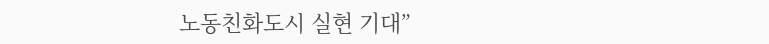노동친화도시 실현 기대”